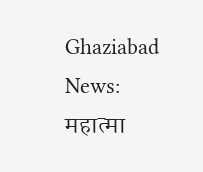Ghaziabad News: महात्मा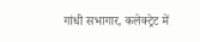गांधी सभागार, कलेक्ट्रेट में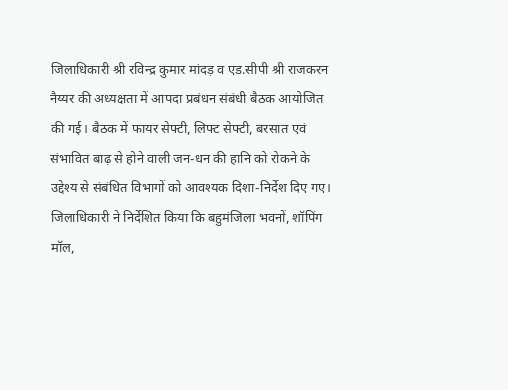जिलाधिकारी श्री रविन्द्र कुमार मांदड़ व एड.सीपी श्री राजकरन नैय्यर की अध्यक्षता में आपदा प्रबंधन संबंधी बैठक आयोजित की गई। बैठक में फायर सेफ्टी, लिफ्ट सेफ्टी, बरसात एवं संभावित बाढ़ से होने वाली जन-धन की हानि को रोकने के उद्देश्य से संबंधित विभागों को आवश्यक दिशा-निर्देश दिए गए।
जिलाधिकारी ने निर्देशित किया कि बहुमंजिला भवनों, शॉपिंग मॉल,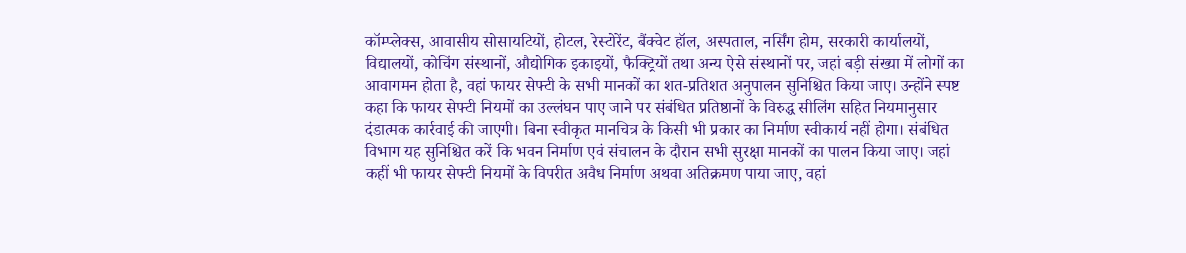कॉम्प्लेक्स, आवासीय सोसायटियों, होटल, रेस्टोरेंट, बैंक्वेट हॉल, अस्पताल, नर्सिंग होम, सरकारी कार्यालयों, विद्यालयों, कोचिंग संस्थानों, औद्योगिक इकाइयों, फैक्ट्रियों तथा अन्य ऐसे संस्थानों पर, जहां बड़ी संख्या में लोगों का आवागमन होता है, वहां फायर सेफ्टी के सभी मानकों का शत-प्रतिशत अनुपालन सुनिश्चित किया जाए। उन्होंने स्पष्ट कहा कि फायर सेफ्टी नियमों का उल्लंघन पाए जाने पर संबंधित प्रतिष्ठानों के विरुद्ध सीलिंग सहित नियमानुसार दंडात्मक कार्रवाई की जाएगी। बिना स्वीकृत मानचित्र के किसी भी प्रकार का निर्माण स्वीकार्य नहीं होगा। संबंधित विभाग यह सुनिश्चित करें कि भवन निर्माण एवं संचालन के दौरान सभी सुरक्षा मानकों का पालन किया जाए। जहां कहीं भी फायर सेफ्टी नियमों के विपरीत अवैध निर्माण अथवा अतिक्रमण पाया जाए, वहां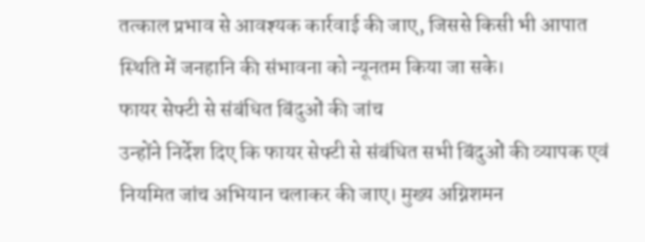तत्काल प्रभाव से आवश्यक कार्रवाई की जाए, जिससे किसी भी आपात स्थिति में जनहानि की संभावना को न्यूनतम किया जा सके।
फायर सेफ्टी से संबंधित बिंदुओं की जांच
उन्होंने निर्देश दिए कि फायर सेफ्टी से संबंधित सभी बिंदुओं की व्यापक एवं नियमित जांच अभियान चलाकर की जाए। मुख्य अग्निशमन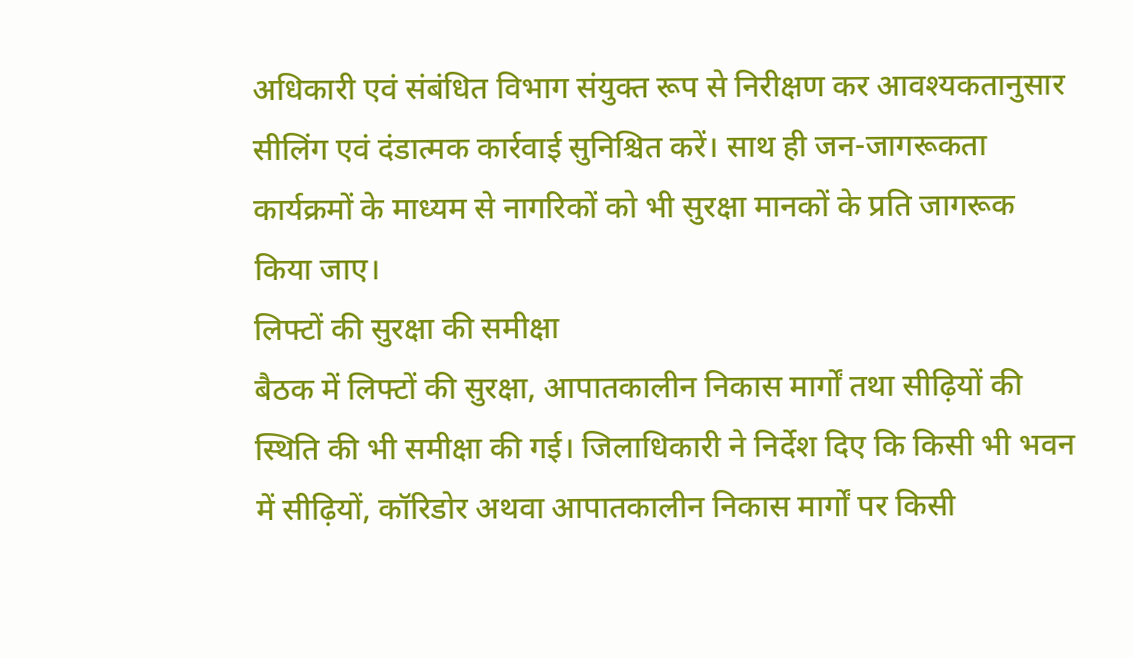अधिकारी एवं संबंधित विभाग संयुक्त रूप से निरीक्षण कर आवश्यकतानुसार सीलिंग एवं दंडात्मक कार्रवाई सुनिश्चित करें। साथ ही जन-जागरूकता कार्यक्रमों के माध्यम से नागरिकों को भी सुरक्षा मानकों के प्रति जागरूक किया जाए।
लिफ्टों की सुरक्षा की समीक्षा
बैठक में लिफ्टों की सुरक्षा, आपातकालीन निकास मार्गों तथा सीढ़ियों की स्थिति की भी समीक्षा की गई। जिलाधिकारी ने निर्देश दिए कि किसी भी भवन में सीढ़ियों, कॉरिडोर अथवा आपातकालीन निकास मार्गों पर किसी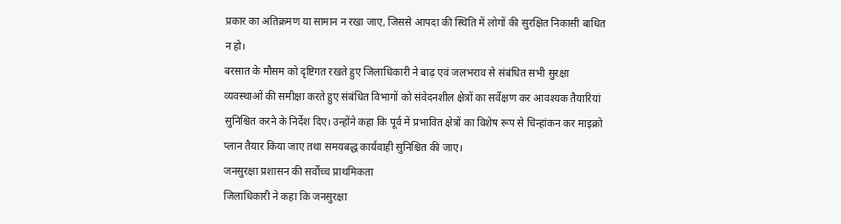प्रकार का अतिक्रमण या सामान न रखा जाए, जिससे आपदा की स्थिति में लोगों की सुरक्षित निकासी बाधित न हो।
बरसात के मौसम को दृष्टिगत रखते हुए जिलाधिकारी ने बाढ़ एवं जलभराव से संबंधित सभी सुरक्षा व्यवस्थाओं की समीक्षा करते हुए संबंधित विभागों को संवेदनशील क्षेत्रों का सर्वेक्षण कर आवश्यक तैयारियां सुनिश्चित करने के निर्देश दिए। उन्होंने कहा कि पूर्व में प्रभावित क्षेत्रों का विशेष रूप से चिन्हांकन कर माइक्रो प्लान तैयार किया जाए तथा समयबद्ध कार्यवाही सुनिश्चित की जाए।
जनसुरक्षा प्रशासन की सर्वोच्च प्राथमिकता
जिलाधिकारी ने कहा कि जनसुरक्षा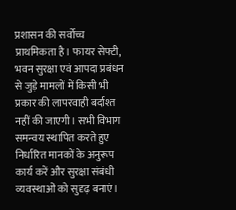प्रशासन की सर्वोच्च प्राथमिकता है। फायर सेफ्टी, भवन सुरक्षा एवं आपदा प्रबंधन से जुड़े मामलों में किसी भी प्रकार की लापरवाही बर्दाश्त नहीं की जाएगी। सभी विभाग समन्वय स्थापित करते हुए निर्धारित मानकों के अनुरूप कार्य करें और सुरक्षा संबंधी व्यवस्थाओं को सुदृढ़ बनाएं।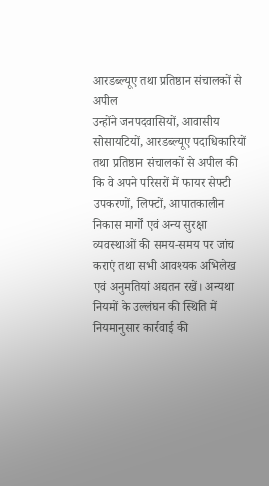आरडब्ल्यूए तथा प्रतिष्ठान संचालकों से अपील
उन्होंने जनपदवासियों, आवासीय सोसायटियों, आरडब्ल्यूए पदाधिकारियों तथा प्रतिष्ठान संचालकों से अपील की कि वे अपने परिसरों में फायर सेफ्टी उपकरणों, लिफ्टों, आपातकालीन निकास मार्गों एवं अन्य सुरक्षा व्यवस्थाओं की समय-समय पर जांच कराएं तथा सभी आवश्यक अभिलेख एवं अनुमतियां अद्यतन रखें। अन्यथा नियमों के उल्लंघन की स्थिति में नियमानुसार कार्रवाई की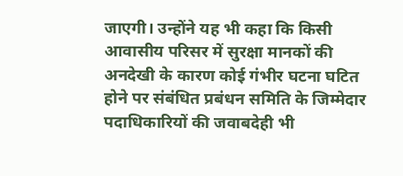जाएगी। उन्होंने यह भी कहा कि किसी आवासीय परिसर में सुरक्षा मानकों की अनदेखी के कारण कोई गंभीर घटना घटित होने पर संबंधित प्रबंधन समिति के जिम्मेदार पदाधिकारियों की जवाबदेही भी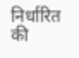निर्धारित की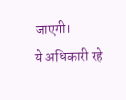जाएगी।
ये अधिकारी रहे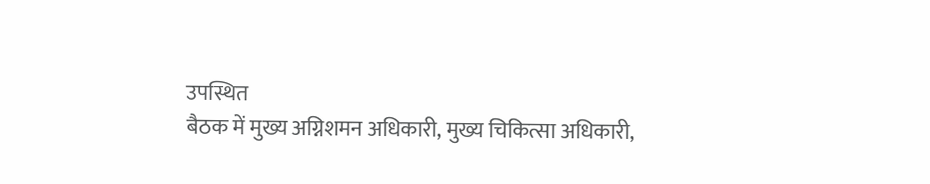उपस्थित
बैठक में मुख्य अग्निशमन अधिकारी, मुख्य चिकित्सा अधिकारी,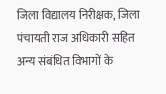जिला विद्यालय निरीक्षक, जिला पंचायती राज अधिकारी सहित अन्य संबंधित विभागों के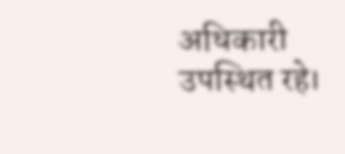अधिकारी उपस्थित रहे।